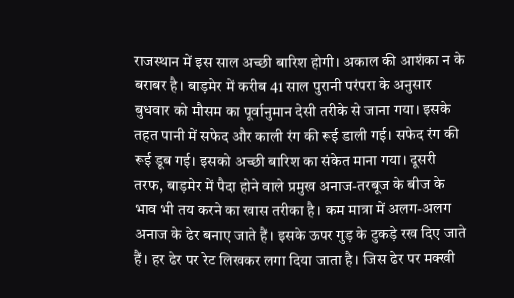राजस्थान में इस साल अच्छी बारिश होगी। अकाल की आशंका न के बराबर है। बाड़मेर में करीब 41 साल पुरानी परंपरा के अनुसार बुधवार को मौसम का पूर्वानुमान देसी तरीके से जाना गया। इसके तहत पानी में सफेद और काली रंग की रूई डाली गई। सफेद रंग की रूई डूब गई। इसको अच्छी बारिश का संकेत माना गया। दूसरी तरफ, बाड़मेर में पैदा होने वाले प्रमुख अनाज-तरबूज के बीज के भाव भी तय करने का खास तरीका है। कम मात्रा में अलग-अलग अनाज के ढेर बनाए जाते हैं। इसके ऊपर गुड़ के टुकड़े रख दिए जाते हैं। हर ढेर पर रेट लिखकर लगा दिया जाता है। जिस ढेर पर मक्खी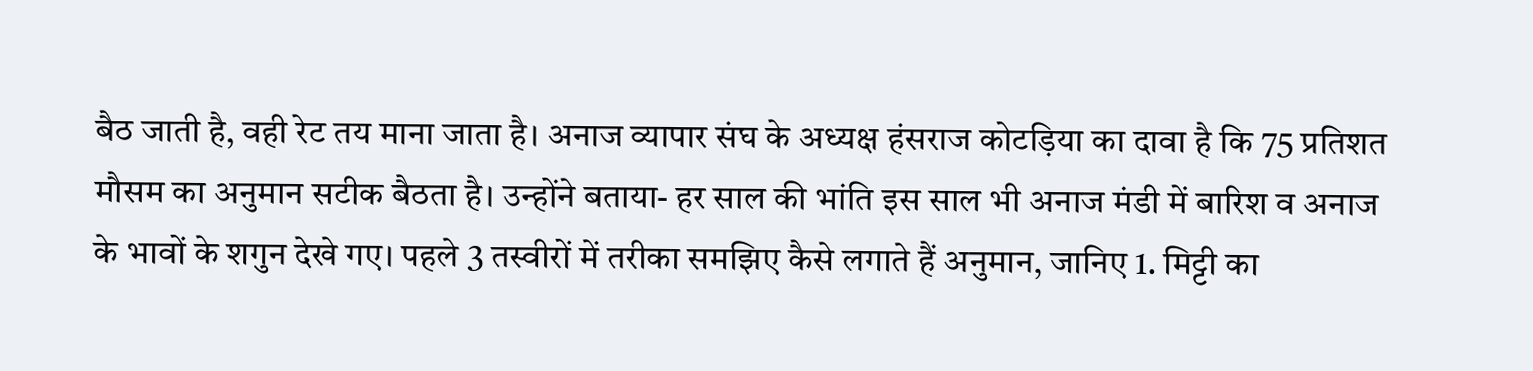बैठ जाती है, वही रेट तय माना जाता है। अनाज व्यापार संघ के अध्यक्ष हंसराज कोटड़िया का दावा है कि 75 प्रतिशत मौसम का अनुमान सटीक बैठता है। उन्होंने बताया- हर साल की भांति इस साल भी अनाज मंडी में बारिश व अनाज के भावों के शगुन देखे गए। पहले 3 तस्वीरों में तरीका समझिए कैसे लगाते हैं अनुमान, जानिए 1. मिट्टी का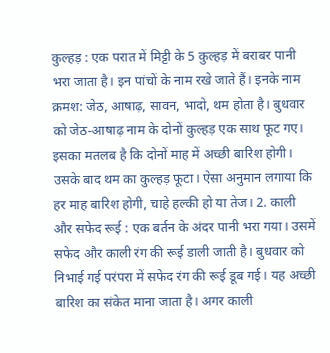कुल्हड़ : एक परात में मिट्टी के 5 कुल्हड़ में बराबर पानी भरा जाता है। इन पांचों के नाम रखे जाते हैं। इनके नाम क्रमश: जेठ, आषाढ़, सावन, भादो, थम होता है। बुधवार को जेठ-आषाढ़ नाम के दोनों कुल्हड़ एक साथ फूट गए। इसका मतलब है कि दोनों माह में अच्छी बारिश होगी। उसके बाद थम का कुल्हड़ फूटा। ऐसा अनुमान लगाया कि हर माह बारिश होगी, चाहे हल्की हो या तेज। 2. काली और सफेद रूई : एक बर्तन के अंदर पानी भरा गया। उसमें सफेद और काली रंग की रूई डाली जाती है। बुधवार को निभाई गई परंपरा में सफेद रंग की रूई डूब गई। यह अच्छी बारिश का संकेत माना जाता है। अगर काली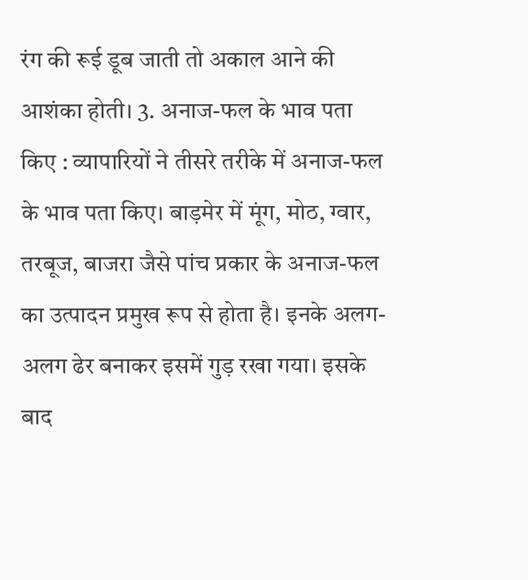रंग की रूई डूब जाती तो अकाल आने की आशंका होती। 3. अनाज-फल के भाव पता किए : व्यापारियों ने तीसरे तरीके में अनाज-फल के भाव पता किए। बाड़मेर में मूंग, मोठ, ग्वार, तरबूज, बाजरा जैसे पांच प्रकार के अनाज-फल का उत्पादन प्रमुख रूप से होता है। इनके अलग-अलग ढेर बनाकर इसमें गुड़ रखा गया। इसके बाद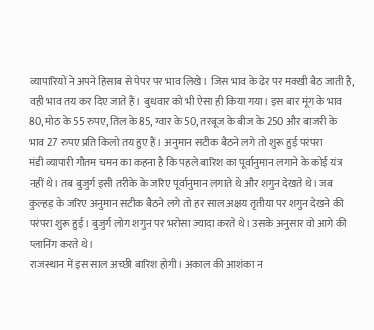व्यापारियों ने अपने हिसाब से पेपर पर भाव लिखे। जिस भाव के ढेर पर मक्खी बैठ जाती है, वही भाव तय कर दिए जाते हैं। बुधवार को भी ऐसा ही किया गया। इस बार मूंग के भाव 80, मोठ के 55 रुपए, तिल के 85, ग्वार के 50, तरबूज के बीज के 250 और बाजरी के भाव 27 रुपए प्रति किलो तय हुए हैं। अनुमान सटीक बैठने लगे तो शुरू हुई परंपरा
मंडी व्यापारी गौतम चमन का कहना है कि पहले बारिश का पूर्वानुमान लगाने के कोई यंत्र नहीं थे। तब बुजुर्ग इसी तरीके के जरिए पूर्वानुमान लगाते थे और शगुन देखते थे। जब कुल्हड़ के जरिए अनुमान सटीक बैठने लगे तो हर साल अक्षय तृतीया पर शगुन देखने की परंपरा शुरू हुई। बुजुर्ग लोग शगुन पर भरोसा ज्यादा करते थे। उसके अनुसार वो आगे की प्लानिंग करते थे।
राजस्थान में इस साल अच्छी बारिश होगी। अकाल की आशंका न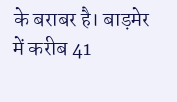के बराबर है। बाड़मेर में करीब 41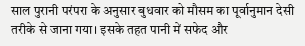साल पुरानी परंपरा के अनुसार बुधवार को मौसम का पूर्वानुमान देसी तरीके से जाना गया। इसके तहत पानी में सफेद और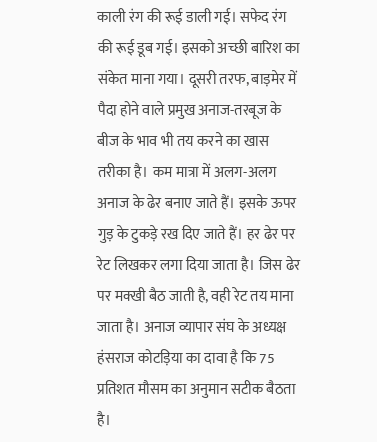काली रंग की रूई डाली गई। सफेद रंग की रूई डूब गई। इसको अच्छी बारिश का संकेत माना गया। दूसरी तरफ, बाड़मेर में पैदा होने वाले प्रमुख अनाज-तरबूज के बीज के भाव भी तय करने का खास तरीका है। कम मात्रा में अलग-अलग अनाज के ढेर बनाए जाते हैं। इसके ऊपर गुड़ के टुकड़े रख दिए जाते हैं। हर ढेर पर रेट लिखकर लगा दिया जाता है। जिस ढेर पर मक्खी बैठ जाती है, वही रेट तय माना जाता है। अनाज व्यापार संघ के अध्यक्ष हंसराज कोटड़िया का दावा है कि 75 प्रतिशत मौसम का अनुमान सटीक बैठता है।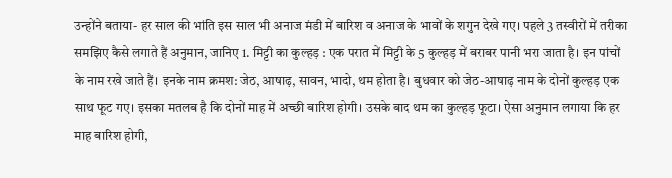उन्होंने बताया- हर साल की भांति इस साल भी अनाज मंडी में बारिश व अनाज के भावों के शगुन देखे गए। पहले 3 तस्वीरों में तरीका समझिए कैसे लगाते हैं अनुमान, जानिए 1. मिट्टी का कुल्हड़ : एक परात में मिट्टी के 5 कुल्हड़ में बराबर पानी भरा जाता है। इन पांचों के नाम रखे जाते हैं। इनके नाम क्रमश: जेठ, आषाढ़, सावन, भादो, थम होता है। बुधवार को जेठ-आषाढ़ नाम के दोनों कुल्हड़ एक साथ फूट गए। इसका मतलब है कि दोनों माह में अच्छी बारिश होगी। उसके बाद थम का कुल्हड़ फूटा। ऐसा अनुमान लगाया कि हर माह बारिश होगी,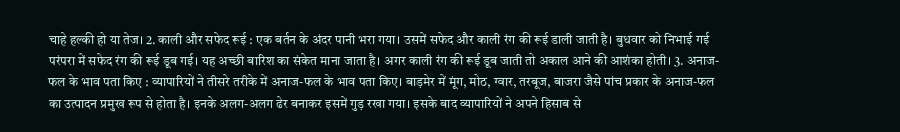चाहे हल्की हो या तेज। 2. काली और सफेद रूई : एक बर्तन के अंदर पानी भरा गया। उसमें सफेद और काली रंग की रूई डाली जाती है। बुधवार को निभाई गई परंपरा में सफेद रंग की रूई डूब गई। यह अच्छी बारिश का संकेत माना जाता है। अगर काली रंग की रूई डूब जाती तो अकाल आने की आशंका होती। 3. अनाज-फल के भाव पता किए : व्यापारियों ने तीसरे तरीके में अनाज-फल के भाव पता किए। बाड़मेर में मूंग, मोठ, ग्वार, तरबूज, बाजरा जैसे पांच प्रकार के अनाज-फल का उत्पादन प्रमुख रूप से होता है। इनके अलग-अलग ढेर बनाकर इसमें गुड़ रखा गया। इसके बाद व्यापारियों ने अपने हिसाब से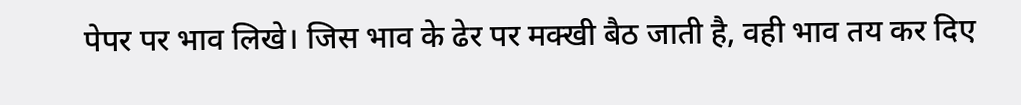पेपर पर भाव लिखे। जिस भाव के ढेर पर मक्खी बैठ जाती है, वही भाव तय कर दिए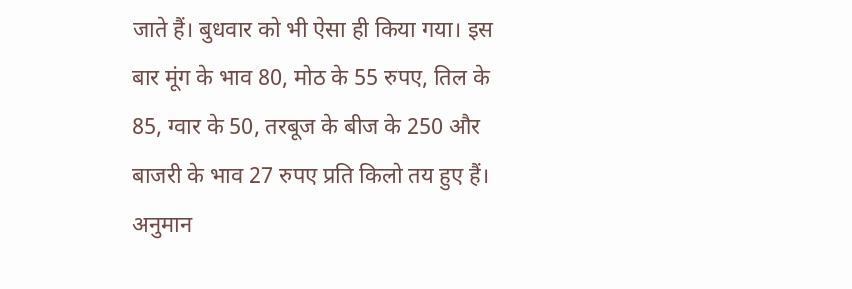जाते हैं। बुधवार को भी ऐसा ही किया गया। इस बार मूंग के भाव 80, मोठ के 55 रुपए, तिल के 85, ग्वार के 50, तरबूज के बीज के 250 और बाजरी के भाव 27 रुपए प्रति किलो तय हुए हैं। अनुमान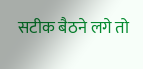सटीक बैठने लगे तो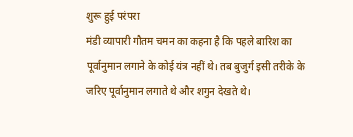शुरू हुई परंपरा
मंडी व्यापारी गौतम चमन का कहना है कि पहले बारिश का पूर्वानुमान लगाने के कोई यंत्र नहीं थे। तब बुजुर्ग इसी तरीके के जरिए पूर्वानुमान लगाते थे और शगुन देखते थे।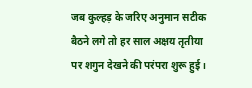जब कुल्हड़ के जरिए अनुमान सटीक बैठने लगे तो हर साल अक्षय तृतीया पर शगुन देखने की परंपरा शुरू हुई।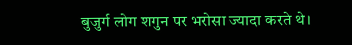बुजुर्ग लोग शगुन पर भरोसा ज्यादा करते थे।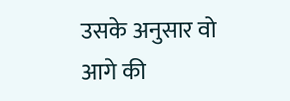उसके अनुसार वो आगे की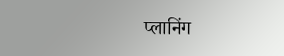प्लानिंग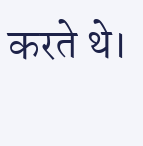करते थे।